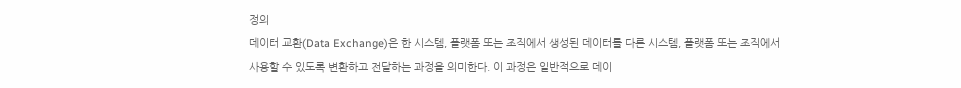정의
데이터 교환(Data Exchange)은 한 시스템, 플랫폼 또는 조직에서 생성된 데이터를 다른 시스템, 플랫폼 또는 조직에서 사용할 수 있도록 변환하고 전달하는 과정을 의미한다. 이 과정은 일반적으로 데이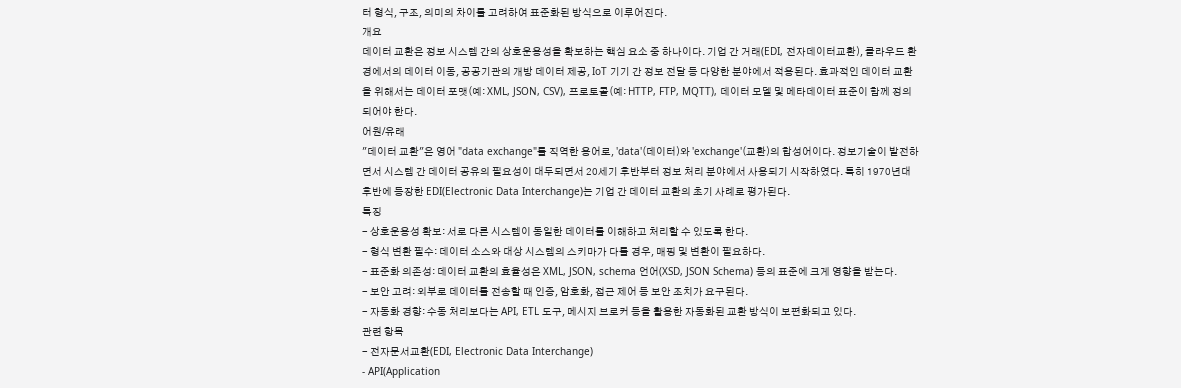터 형식, 구조, 의미의 차이를 고려하여 표준화된 방식으로 이루어진다.
개요
데이터 교환은 정보 시스템 간의 상호운용성을 확보하는 핵심 요소 중 하나이다. 기업 간 거래(EDI, 전자데이터교환), 클라우드 환경에서의 데이터 이동, 공공기관의 개방 데이터 제공, IoT 기기 간 정보 전달 등 다양한 분야에서 적용된다. 효과적인 데이터 교환을 위해서는 데이터 포맷(예: XML, JSON, CSV), 프로토콜(예: HTTP, FTP, MQTT), 데이터 모델 및 메타데이터 표준이 함께 정의되어야 한다.
어원/유래
"데이터 교환"은 영어 "data exchange"를 직역한 용어로, 'data'(데이터)와 'exchange'(교환)의 합성어이다. 정보기술이 발전하면서 시스템 간 데이터 공유의 필요성이 대두되면서 20세기 후반부터 정보 처리 분야에서 사용되기 시작하였다. 특히 1970년대 후반에 등장한 EDI(Electronic Data Interchange)는 기업 간 데이터 교환의 초기 사례로 평가된다.
특징
- 상호운용성 확보: 서로 다른 시스템이 동일한 데이터를 이해하고 처리할 수 있도록 한다.
- 형식 변환 필수: 데이터 소스와 대상 시스템의 스키마가 다를 경우, 매핑 및 변환이 필요하다.
- 표준화 의존성: 데이터 교환의 효율성은 XML, JSON, schema 언어(XSD, JSON Schema) 등의 표준에 크게 영향을 받는다.
- 보안 고려: 외부로 데이터를 전송할 때 인증, 암호화, 접근 제어 등 보안 조치가 요구된다.
- 자동화 경향: 수동 처리보다는 API, ETL 도구, 메시지 브로커 등을 활용한 자동화된 교환 방식이 보편화되고 있다.
관련 항목
- 전자문서교환(EDI, Electronic Data Interchange)
- API(Application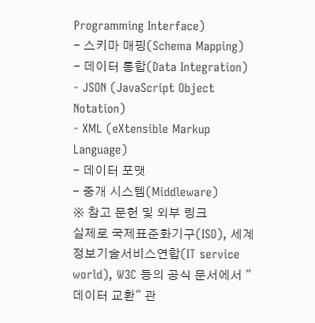Programming Interface)
- 스키마 매핑(Schema Mapping)
- 데이터 통합(Data Integration)
- JSON (JavaScript Object Notation)
- XML (eXtensible Markup Language)
- 데이터 포맷
- 중개 시스템(Middleware)
※ 참고 문헌 및 외부 링크
실제로 국제표준화기구(ISO), 세계정보기술서비스연합(IT service world), W3C 등의 공식 문서에서 "데이터 교환" 관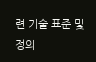련 기술 표준 및 정의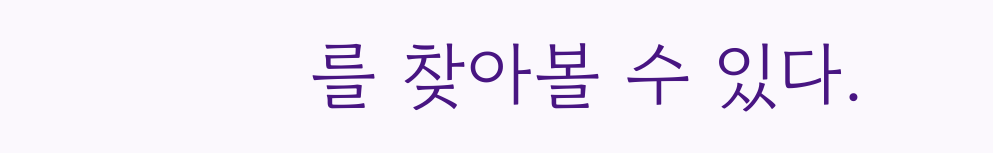를 찾아볼 수 있다.